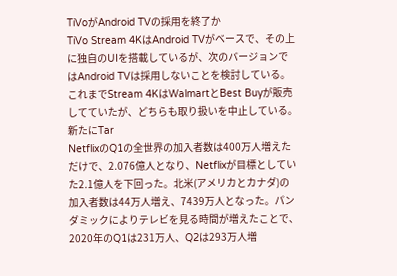TiVoがAndroid TVの採用を終了か
TiVo Stream 4KはAndroid TVがベースで、その上に独自のUIを搭載しているが、次のバージョンではAndroid TVは採用しないことを検討している。これまでStream 4KはWalmartとBest Buyが販売してていたが、どちらも取り扱いを中止している。新たにTar
NetflixのQ1の全世界の加入者数は400万人増えただけで、2.076億人となり、Netflixが目標としていた2.1億人を下回った。北米(アメリカとカナダ)の加入者数は44万人増え、7439万人となった。パンダミックによりテレビを見る時間が増えたことで、2020年のQ1は231万人、Q2は293万人増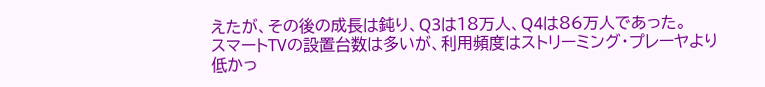えたが、その後の成長は鈍り、Q3は18万人、Q4は86万人であった。
スマートTVの設置台数は多いが、利用頻度はストリーミング・プレーヤより低かっ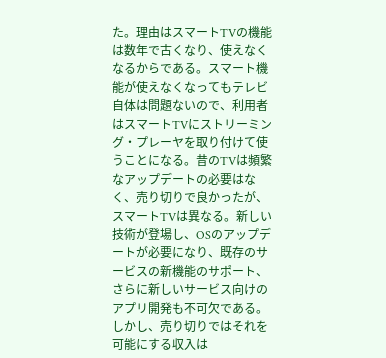た。理由はスマートTVの機能は数年で古くなり、使えなくなるからである。スマート機能が使えなくなってもテレビ自体は問題ないので、利用者はスマートTVにストリーミング・プレーヤを取り付けて使うことになる。昔のTVは頻繁なアップデートの必要はなく、売り切りで良かったが、スマートTVは異なる。新しい技術が登場し、OSのアップデートが必要になり、既存のサービスの新機能のサポート、さらに新しいサービス向けのアプリ開発も不可欠である。しかし、売り切りではそれを可能にする収入は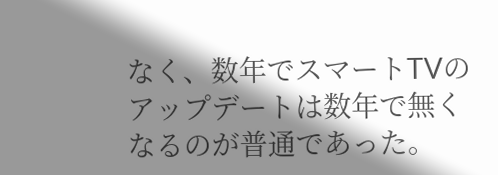なく、数年でスマートTVのアップデートは数年で無くなるのが普通であった。